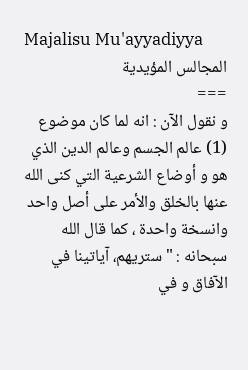Majalisu Mu'ayyadiyya
المجالس المؤيدية
===
و نقول الآن : انه لما كان موضوع (1) عالم الجسم وعالم الدين الذي هو و أوضاع الشرعية التي كنى الله عنها بالخلق والأمر على أصل واحد وانسخة واحدة ، كما قال الله سبحانه : " ستريهم، آياتينا في الآفاق و في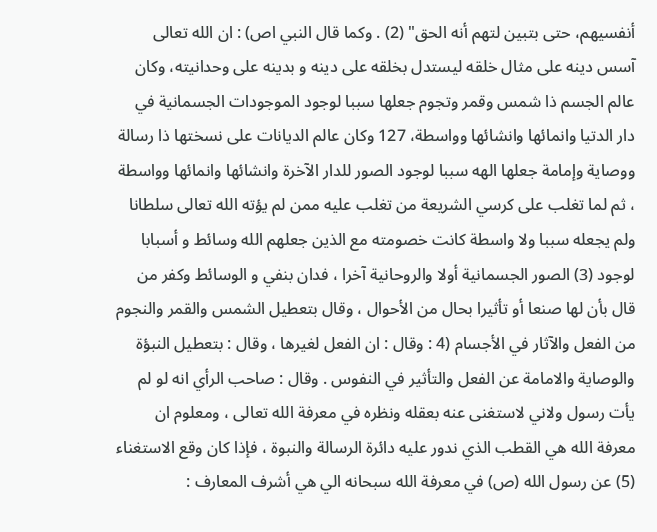أنفسيهم، حتى بتبين لتهم أنه الحق" (2) . وكما قال النبي اص) : ان الله تعالى آسس دينه على مثال خلقه ليستدل بخلقه على دينه و بدينه على وحدانيته، وكان عالم الجسم ذا شمس وقمر وتجوم جعلها سببا لوجود الموجودات الجسمانية في دار الدتيا وانمائها وانشائها وواسطة، 127 وكان عالم الديانات على نسختها ذا رسالة ووصاية وإمامة جعلها الهه سببا لوجود الصور للدار الآخرة وانشائها وانمائها وواسطة ، ثم لما تغلب على كرسي الشريعة من تغلب عليه ممن لم يؤته الله تعالى سلطانا ولم يجعله سببا ولا واسطة كانت خصومته مع الذين جعلهم الله وسائط و أسبابا لوجود (3) الصور الجسمانية أولا والروحانية آخرا ، فدان بنفي و الوسائط وكفر من قال بأن لها صنعا أو تأثيرا بحال من الأحوال ، وقال بتعطيل الشمس والقمر والنجوم من الفعل والآثار في الأجسام (4 : وقال : ان الفعل لغيرها ، وقال : بتعطيل النبؤة والوصاية والامامة عن الفعل والتأثير في النفوس . وقال : صاحب الرأي انه لو لم يأت رسول ولاني لاستغنى عنه بعقله ونظره في معرفة الله تعالى ، ومعلوم ان معرفة الله هي القطب الذي ندور عليه دائرة الرسالة والنبوة ، فإذا كان وقع الاستغناء (5) عن رسول الله (ص) في معرفة الله سبحانه الي هي أشرف المعارف :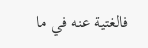فالغتية عنه في ما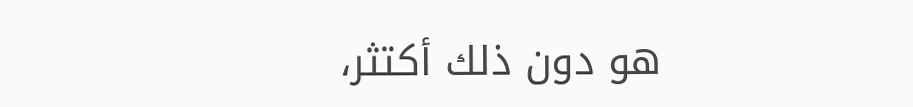هو دون ذلك أكتثر،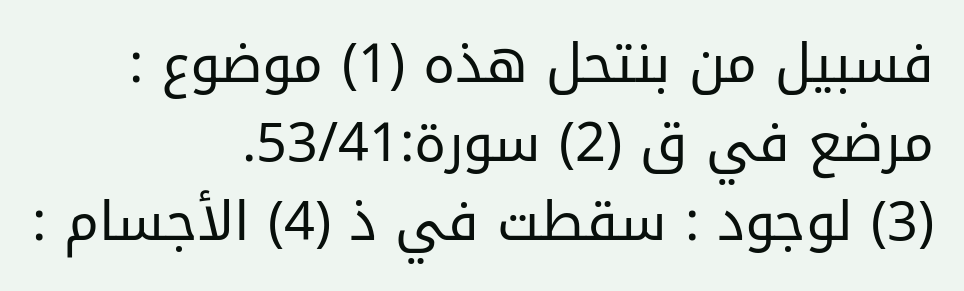فسبيل من بنتحل هذه (1) موضوع : مرضع في ق (2) سورة:53/41.
(3) لوجود : سقطت في ذ (4) الأجسام :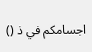اجسامكم في ذ ()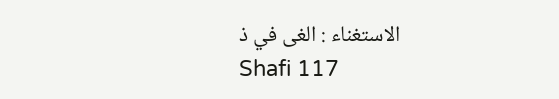الاستغناء : الغى في ذ
Shafi 117